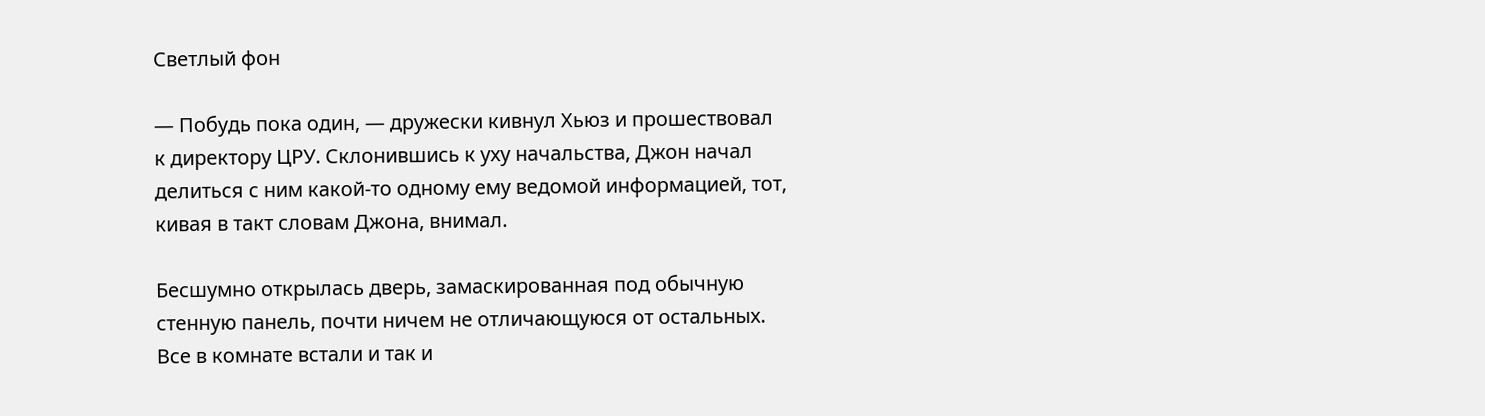Светлый фон

— Побудь пока один, — дружески кивнул Хьюз и прошествовал к директору ЦРУ. Склонившись к уху начальства, Джон начал делиться с ним какой-то одному ему ведомой информацией, тот, кивая в такт словам Джона, внимал.

Бесшумно открылась дверь, замаскированная под обычную стенную панель, почти ничем не отличающуюся от остальных. Все в комнате встали и так и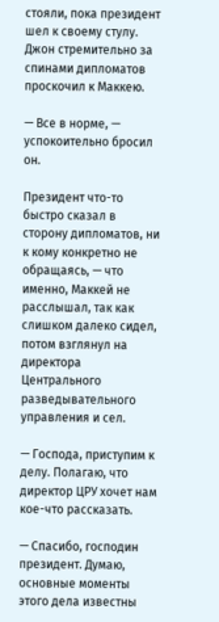стояли, пока президент шел к своему стулу. Джон стремительно за спинами дипломатов проскочил к Маккею.

— Все в норме, — успокоительно бросил он.

Президент что-то быстро сказал в сторону дипломатов, ни к кому конкретно не обращаясь, — что именно, Маккей не расслышал, так как слишком далеко сидел, потом взглянул на директора Центрального разведывательного управления и сел.

— Господа, приступим к делу. Полагаю, что директор ЦРУ хочет нам кое-что рассказать.

— Спасибо, господин президент. Думаю, основные моменты этого дела известны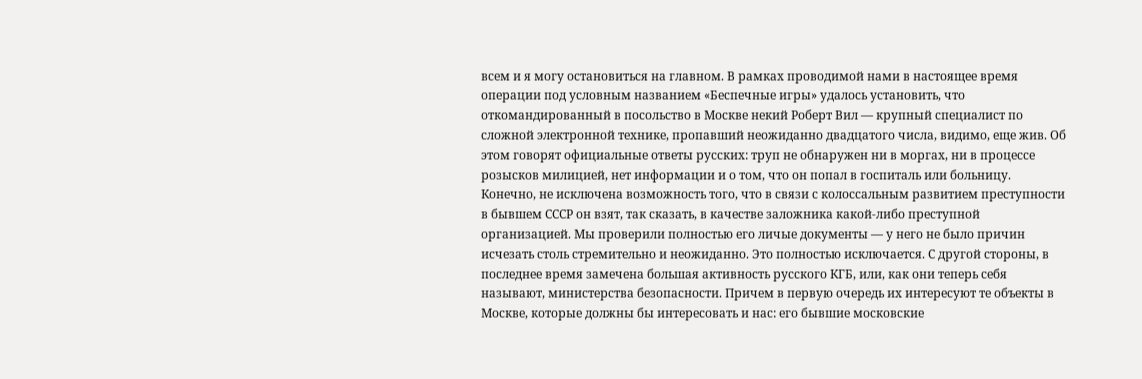всем и я могу остановиться на главном. В рамках проводимой нами в настоящее время операции под условным названием «Беспечные игры» удалось установить, что откомандированный в посольство в Москве некий Роберт Вил — крупный специалист по сложной электронной технике, пропавший неожиданно двадцатого числа, видимо, еще жив. Об этом говорят официальные ответы русских: труп не обнаружен ни в моргах, ни в процессе розысков милицией, нет информации и о том, что он попал в госпиталь или больницу. Конечно, не исключена возможность того, что в связи с колоссальным развитием преступности в бывшем СССР он взят, так сказать, в качестве заложника какой-либо преступной организацией. Мы проверили полностью его личые документы — у него не было причин исчезать столь стремительно и неожиданно. Это полностью исключается. С другой стороны, в последнее время замечена большая активность русского КГБ, или, как они теперь себя называют, министерства безопасности. Причем в первую очередь их интересуют те объекты в Москве, которые должны бы интересовать и нас: его бывшие московские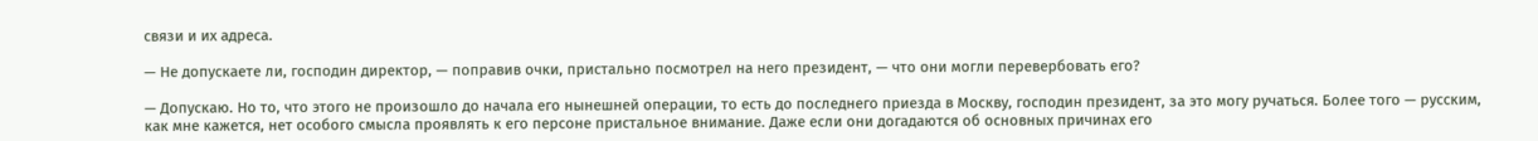связи и их адреса.

— Не допускаете ли, господин директор, — поправив очки, пристально посмотрел на него президент, — что они могли перевербовать его?

— Допускаю. Но то, что этого не произошло до начала его нынешней операции, то есть до последнего приезда в Москву, господин президент, за это могу ручаться. Более того — русским, как мне кажется, нет особого смысла проявлять к его персоне пристальное внимание. Даже если они догадаются об основных причинах его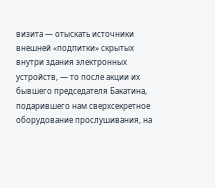визита — отыскать источники внешней «подпитки» скрытых внутри здания электронных устройств, — то после акции их бывшего председателя Бакатина, подарившего нам сверхсекретное оборудование прослушивания, на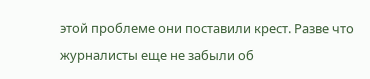этой проблеме они поставили крест. Разве что журналисты еще не забыли об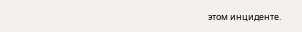этом инциденте.